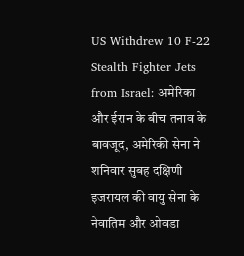US Withdrew 10 F-22 Stealth Fighter Jets from Israel: अमेरिका और ईरान के बीच तनाव के बावजूद, अमेरिकी सेना ने शनिवार सुबह दक्षिणी इजरायल की वायु सेना के नेवातिम और ओवडा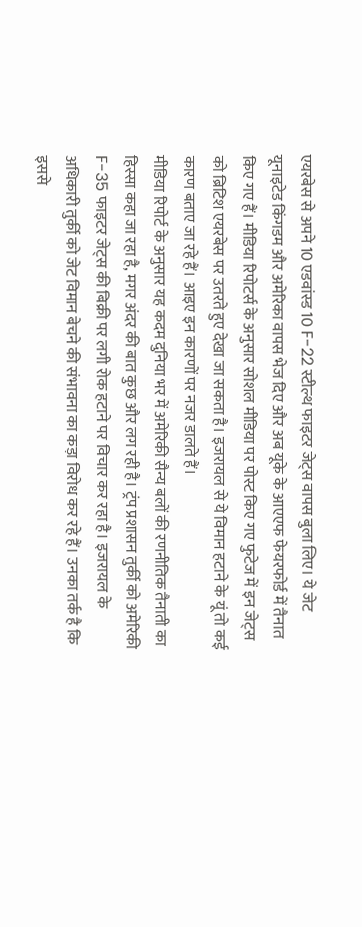एयरबेस से अपने 10 एडवांस्ड 10 F-22 स्टील्थ फाइटर जेट्स वापस बुला लिए। ये जेट यूनाइटेड किंगडम और अमेरिका वापस भेज दिए और अब यूके के आएएफ फेयरफोर्ड में तैनात किए गए हैं। मीडिया रिपोटर्स के अनुसार सोशल मीडिया पर पोस्ट किए गए फुटेज में इन जेट्स को ब्रिटिश एयरबेस पर उतरते हुए देखा जा सकता है। इजरायल से ये विमान हटाने के यूं तो कई कारण बताए जा रहे हैं। आइए इन कारणों पर नजर डालते हैं।
मीडिया रिपोर्ट के अनुसार यह कदम दुनिया भर में अमेरिकी सैन्य बलों की रणनीतिक तैनाती का हिस्सा कहा जा रहा है, मगर अंदर की बात कुछ और लग रही है। ट्रंप प्रशासन तुर्की को अमेरिकी F-35 फाइटर जेट्स की बिक्री पर लगी रोक हटाने पर विचार कर रहा है। इजरायल के अधिकारी तुर्की को जेट विमान बेचने की संभावना का कड़ा विरोध कर रहे हैं। उनका तर्क है कि इससे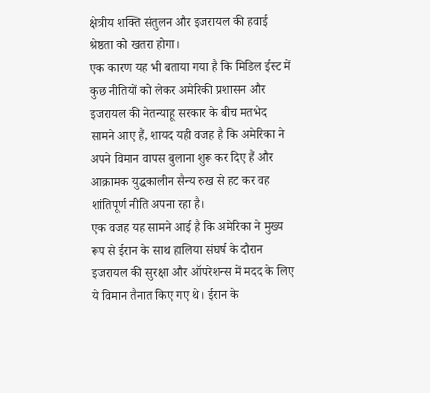क्षेत्रीय शक्ति संतुलन और इजरायल की हवाई श्रेष्ठता को खतरा होगा।
एक कारण यह भी बताया गया है कि मिडिल ईस्ट में कुछ नीतियों को लेकर अमेरिकी प्रशासन और इजरायल की नेतन्याहू सरकार के बीच मतभेद सामने आए हैं, शायद यही वजह है कि अमेरिका ने अपने विमान वापस बुलाना शुरू कर दिए हैं और आक्रामक युद्धकालीन सैन्य रुख से हट कर वह शांतिपूर्ण नीति अपना रहा है।
एक वजह यह सामने आई है कि अमेरिका ने मुख्य रूप से ईरान के साथ हालिया संघर्ष के दौरान इजरायल की सुरक्षा और ऑपरेशन्स में मदद के लिए ये विमान तैनात किए गए थे। ईरान के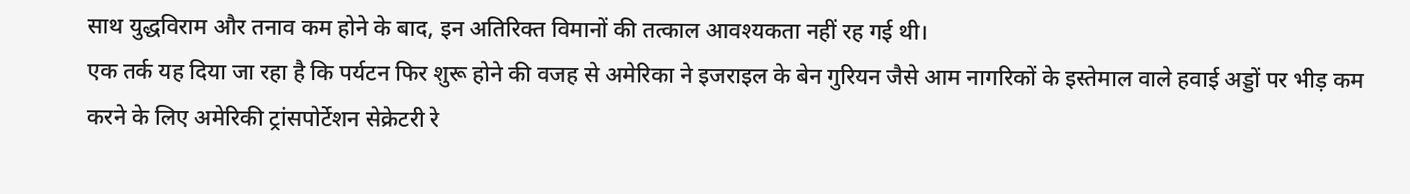साथ युद्धविराम और तनाव कम होने के बाद, इन अतिरिक्त विमानों की तत्काल आवश्यकता नहीं रह गई थी।
एक तर्क यह दिया जा रहा है कि पर्यटन फिर शुरू होने की वजह से अमेरिका ने इजराइल के बेन गुरियन जैसे आम नागरिकों के इस्तेमाल वाले हवाई अड्डों पर भीड़ कम करने के लिए अमेरिकी ट्रांसपोर्टेशन सेक्रेटरी रे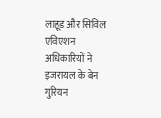लाहूड और सिविल एविएशन अधिकारियों ने इजरायल के बेन गुरियन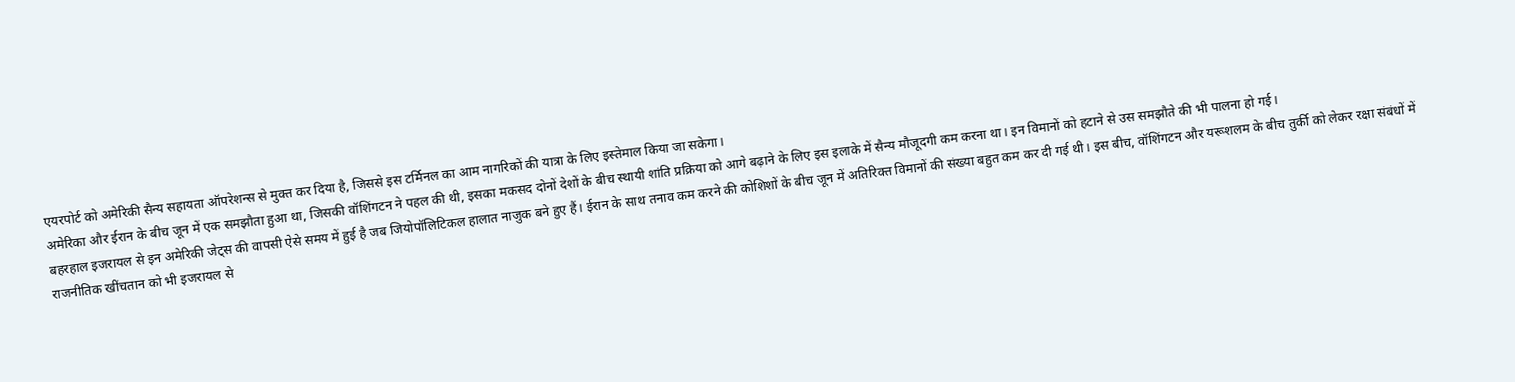एयरपोर्ट को अमेरिकी सैन्य सहायता ऑपरेशन्स से मुक्त कर दिया है, जिससे इस टर्मिनल का आम नागरिकों की यात्रा के लिए इस्तेमाल किया जा सकेगा।
अमेरिका और ईरान के बीच जून में एक समझौता हुआ था, जिसकी वॉशिंगटन ने पहल की थी, इसका मकसद दोनों देशों के बीच स्थायी शांति प्रक्रिया को आगे बढ़ाने के लिए इस इलाके में सैन्य मौजूदगी कम करना था। इन विमानों को हटाने से उस समझौते की भी पालना हो गई।
बहरहाल इजरायल से इन अमेरिकी जेट्स की वापसी ऐसे समय में हुई है जब जियोपॉलिटिकल हालात नाजुक बने हुए हैं। ईरान के साथ तनाव कम करने की कोशिशों के बीच जून में अतिरिक्त विमानों की संख्या बहुत कम कर दी गई थी। इस बीच, वॉशिंगटन और यरूशलम के बीच तुर्की को लेकर रक्षा संबंधों में राजनीतिक खींचतान को भी इजरायल से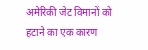अमेरिकी जेट विमानों को हटाने का एक कारण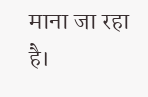माना जा रहा है।